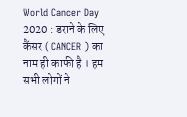World Cancer Day 2020 : डराने के लिए कैंसर ( CANCER ) का नाम ही काफी है । हम सभी लोगों ने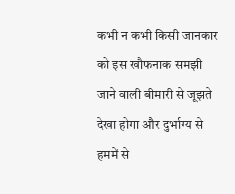कभी न कभी किसी जानकार को इस खौफनाक समझी जाने वाली बीमारी से जूझते देखा होगा और दुर्भाग्य से हममें से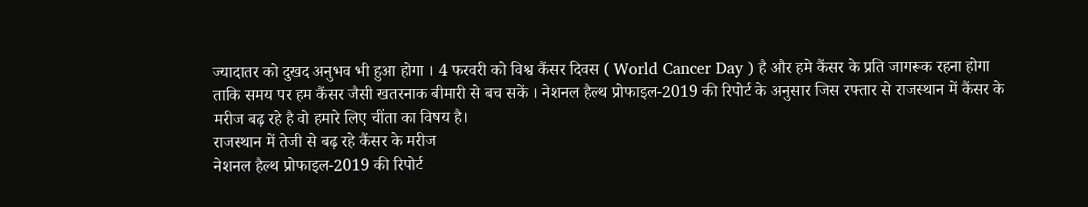ज्यादातर को दुखद अनुभव भी हुआ होगा । 4 फरवरी को विश्व कैंसर दिवस ( World Cancer Day ) है और हमे कैंसर के प्रति जागरूक रहना होगा ताकि समय पर हम कैंसर जैसी खतरनाक बीमारी से बच सकें । नेशनल हैल्थ प्रोफाइल-2019 की रिपोर्ट के अनुसार जिस रफ्तार से राजस्थान में कैंसर के मरीज बढ़ रहे है वो हमारे लिए चींता का विषय है।
राजस्थान में तेजी से बढ़ रहे कैंसर के मरीज
नेशनल हैल्थ प्रोफाइल-2019 की रिपोर्ट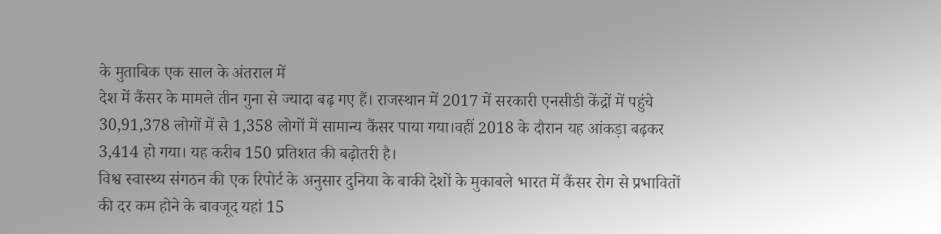के मुताबिक एक साल के अंतराल में
देश में कैंसर के मामले तीन गुना से ज्यादा बढ़ गए हैं। राजस्थान में 2017 में सरकारी एनसीडी केंद्रों में पहुंचे 30,91,378 लोगों में से 1,358 लोगों में सामान्य कैंसर पाया गया।वहीं 2018 के दौरान यह आंकड़ा बढ़कर 3,414 हो गया। यह करीब 150 प्रतिशत की बढ़ोतरी है।
विश्व स्वास्थ्य संगठन की एक रिपोर्ट के अनुसार दुनिया के बाकी देशों के मुकाबले भारत में कैंसर रोग से प्रभावितों की दर कम होने के बावजूद यहां 15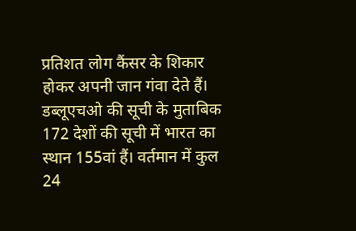प्रतिशत लोग कैंसर के शिकार होकर अपनी जान गंवा देते हैं। डब्लूएचओ की सूची के मुताबिक 172 देशों की सूची में भारत का स्थान 155वां हैं। वर्तमान में कुल 24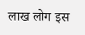लाख लोग इस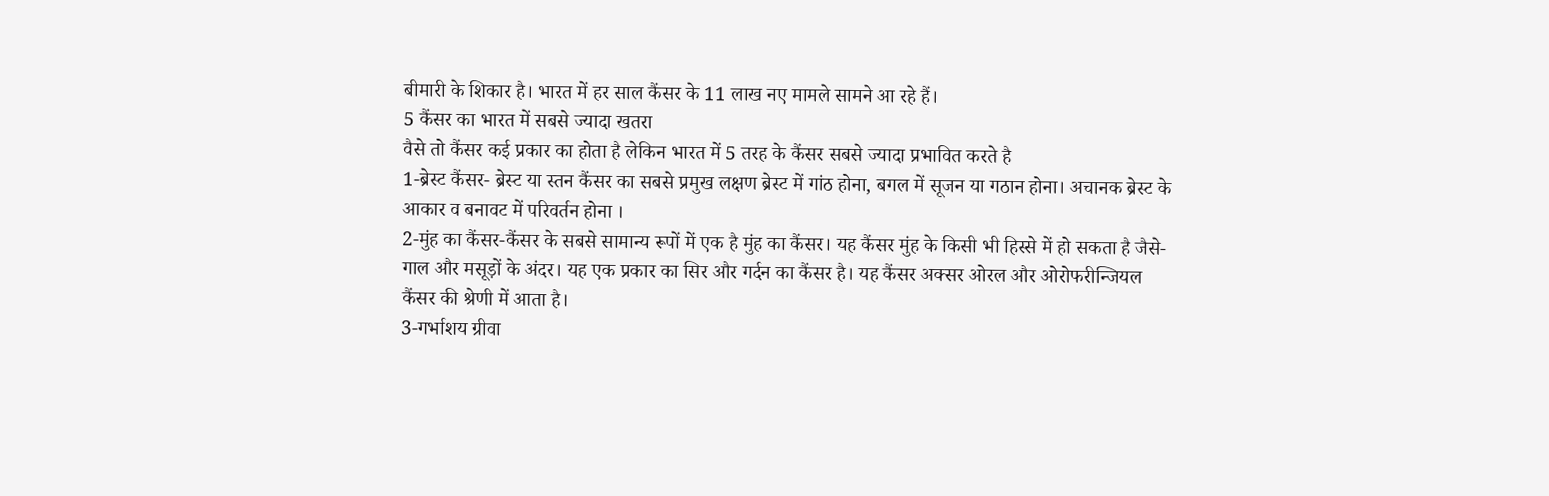बीमारी के शिकार है। भारत में हर साल कैंसर के 11 लाख नए मामले सामने आ रहे हैं।
5 कैंसर का भारत में सबसे ज्यादा खतरा
वैसे तो कैंसर कई प्रकार का होता है लेकिन भारत में 5 तरह के कैंसर सबसे ज्यादा प्रभावित करते है
1-ब्रेस्ट कैंसर- ब्रेस्ट या स्तन कैंसर का सबसे प्रमुख लक्षण ब्रेस्ट में गांठ होना, बगल में सूजन या गठान होना। अचानक ब्रेस्ट के आकार व बनावट में परिवर्तन होना ।
2-मुंह का कैंसर-कैंसर के सबसे सामान्य रूपों में एक है मुंह का कैंसर। यह कैंसर मुंह के किसी भी हिस्से में हो सकता है जैसे- गाल और मसूड़ों के अंदर। यह एक प्रकार का सिर और गर्दन का कैंसर है। यह कैंसर अक्सर ओरल और ओरोफरीन्जियल कैंसर की श्रेणी में आता है।
3-गर्भाशय ग्रीवा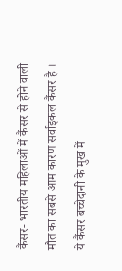कैंसर- भारतीय महिलाओं में कैंसर से होने वाली मौत का सबसे आम कारण सर्वाइकल कैंसर है । ये कैंसर बच्चेदानी के मुख में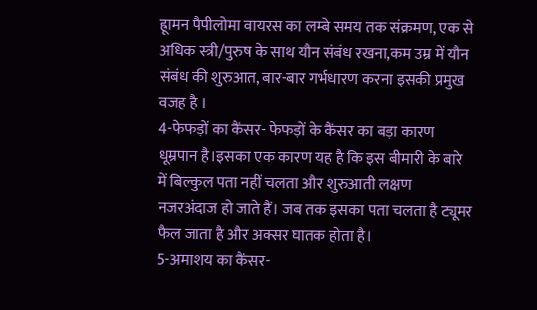ह्रूामन पैपीलोमा वायरस का लम्बे समय तक संक्रमण, एक से अधिक स्त्री/पुरुष के साथ यौन संबंध रखना,कम उम्र में यौन संबंध की शुरुआत, बार-बार गर्भधारण करना इसकी प्रमुख वजह है ।
4-फेफड़ों का कैंसर- फेफड़ों के कैंसर का बड़ा कारण धूम्रपान है।इसका एक कारण यह है कि इस बीमारी के बारे में बिल्कुल पता नहीं चलता और शुरुआती लक्षण नजरअंदाज हो जाते हैं। जब तक इसका पता चलता है ट्यूमर फैल जाता है और अक्सर घातक होता है।
5-अमाशय का कैंसर-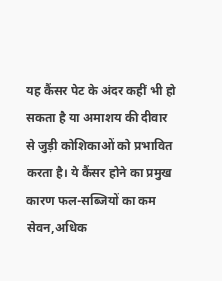यह कैंसर पेट के अंदर कहीं भी हो सकता है या अमाशय की दीवार से जुड़ी कोशिकाओं को प्रभावित करता है। ये कैंसर होने का प्रमुख कारण फल-सब्जियों का कम सेवन,अधिक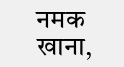नमक खाना,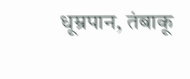धूम्रपान, तंबाकू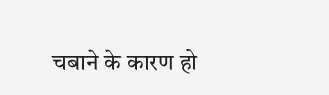चबाने के कारण हो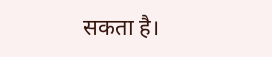सकता है।